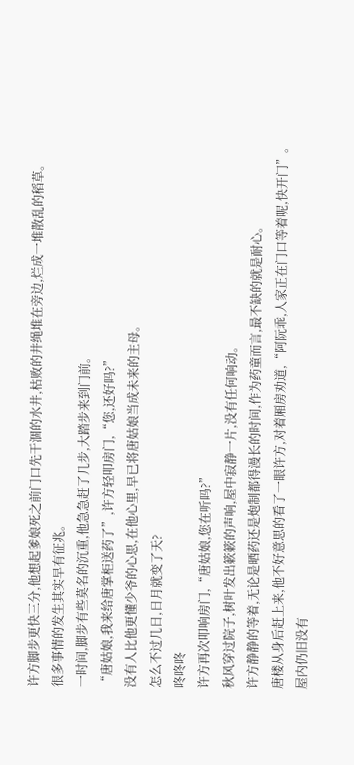许方脚步更快三分,他想起爹娘死之前门口先干涸的水井,枯败的井绳堆在旁边,烂成一堆散乱的稻草。
很多事情的发生其实早有征兆。
一时间,脚步有些莫名的沉重,他急急赶了几步,大踏步来到门前。
“唐姑娘,我来给唐掌柜送药了”,许方轻叩房门,“您,还好吗?”
没有人比他更懂少爷的心思,在他心里,早已将唐姑娘当成未来的主母。
怎么不过几日,日月就变了天?
咚咚咚
许方再次叩响房门,“唐姑娘,您在听吗?”
秋风穿过院子,树叶发出簌簌的声响,屋中寂静一片,没有任何响动。
许方静静的等着,无论是晒药还是炮制都得漫长的时间,作为药童而言,最不缺的就是耐心。
唐楼从身后赶上来,他不好意思的看了一眼许方,对着厢房劝道,“阿阮乖,人家正在门口等着呢,快开门”。
屋内仍旧没有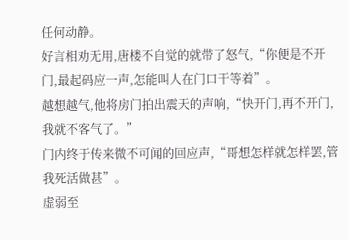任何动静。
好言相劝无用,唐楼不自觉的就带了怒气,“你便是不开门,最起码应一声,怎能叫人在门口干等着”。
越想越气,他将房门拍出震天的声响,“快开门,再不开门,我就不客气了。”
门内终于传来微不可闻的回应声,“哥想怎样就怎样罢,管我死活做甚”。
虚弱至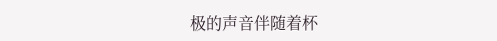极的声音伴随着杯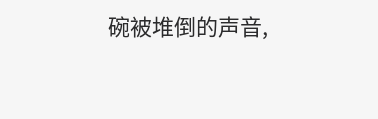碗被堆倒的声音,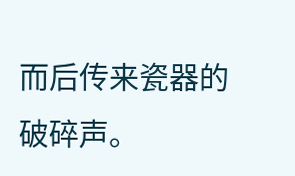而后传来瓷器的破碎声。